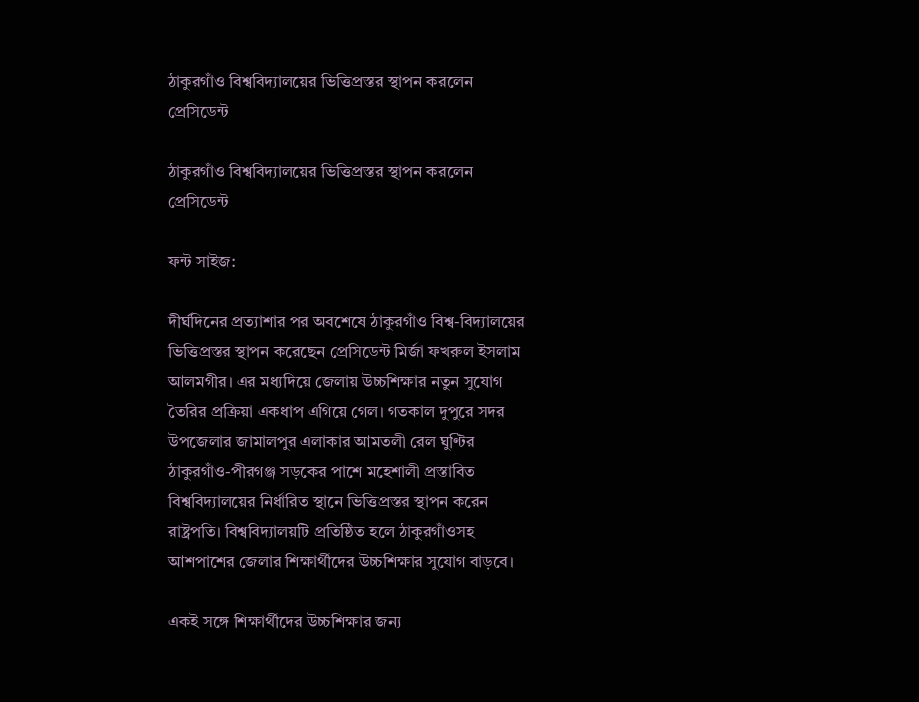ঠাকুরগাঁও বিশ্ববিদ্যালয়ের ভিত্তিপ্রস্তর স্থাপন করলেন প্রেসিডেন্ট

ঠাকুরগাঁও বিশ্ববিদ্যালয়ের ভিত্তিপ্রস্তর স্থাপন করলেন প্রেসিডেন্ট

ফন্ট সাইজ:

দীর্ঘদিনের প্রত্যাশার পর অবশেষে ঠাকুরগাঁও বিশ্ব-বিদ্যালয়ের ভিত্তিপ্রস্তর স্থাপন করেছেন প্রেসিডেন্ট মির্জা ফখরুল ইসলাম আলমগীর। এর মধ্যদিয়ে জেলায় উচ্চশিক্ষার নতুন সুযোগ
তৈরির প্রক্রিয়া একধাপ এগিয়ে গেল। গতকাল দুপুরে সদর উপজেলার জামালপুর এলাকার আমতলী রেল ঘুণ্টির ঠাকুরগাঁও-পীরগঞ্জ সড়কের পাশে মহেশালী প্রস্তাবিত বিশ্ববিদ্যালয়ের নির্ধারিত স্থানে ভিত্তিপ্রস্তর স্থাপন করেন রাষ্ট্রপতি। বিশ্ববিদ্যালয়টি প্রতিষ্ঠিত হলে ঠাকুরগাঁওসহ আশপাশের জেলার শিক্ষার্থীদের উচ্চশিক্ষার সুযোগ বাড়বে।

একই সঙ্গে শিক্ষার্থীদের উচ্চশিক্ষার জন্য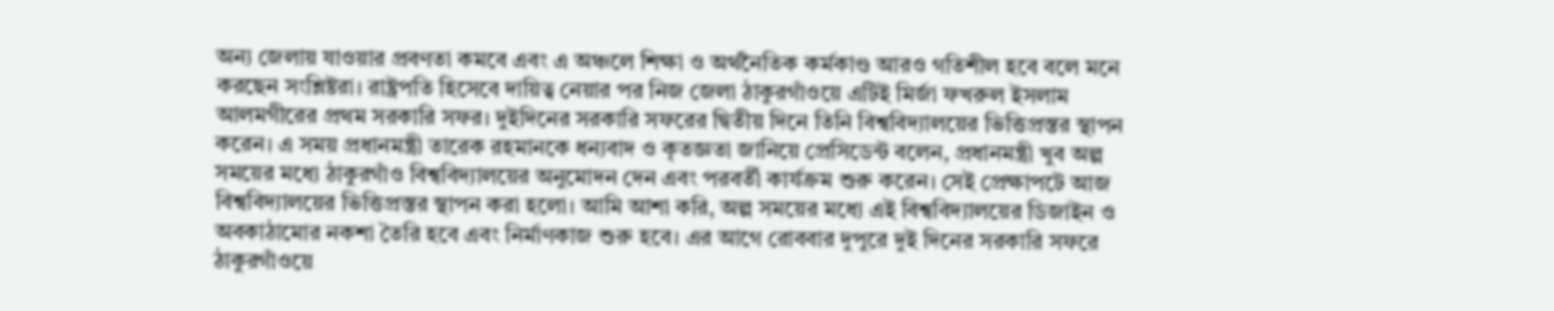অন্য জেলায় যাওয়ার প্রবণতা কমবে এবং এ অঞ্চলে শিক্ষা ও অর্থনৈতিক কর্মকাণ্ড আরও গতিশীল হবে বলে মনে করছেন সংশ্লিষ্টরা। রাষ্ট্রপতি হিসেবে দায়িত্ব নেয়ার পর নিজ জেলা ঠাকুরগাঁওয়ে এটিই মির্জা ফখরুল ইসলাম আলমগীরের প্রথম সরকারি সফর। দুইদিনের সরকারি সফরের দ্বিতীয় দিনে তিনি বিশ্ববিদ্যালয়ের ভিত্তিপ্রস্তর স্থাপন করেন। এ সময় প্রধানমন্ত্রী তারেক রহমানকে ধন্যবাদ ও কৃতজ্ঞতা জানিয়ে প্রেসিডেন্ট বলেন, প্রধানমন্ত্রী খুব অল্প সময়ের মধ্যে ঠাকুরগাঁও বিশ্ববিদ্যালয়ের অনুমোদন দেন এবং পরবর্তী কার্যক্রম শুরু করেন। সেই প্রেক্ষাপটে আজ বিশ্ববিদ্যালয়ের ভিত্তিপ্রস্তর স্থাপন করা হলো। আমি আশা করি, অল্প সময়ের মধ্যে এই বিশ্ববিদ্যালয়ের ডিজাইন ও অবকাঠামোর নকশা তৈরি হবে এবং নির্মাণকাজ শুরু হবে। এর আগে রোববার দুপুরে দুই দিনের সরকারি সফরে ঠাকুরগাঁওয়ে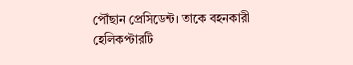পৌঁছান প্রেসিডেন্ট। তাকে বহনকারী হেলিকপ্টারটি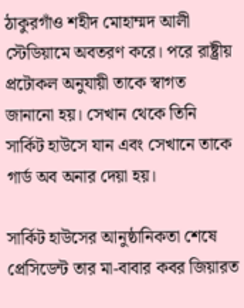ঠাকুরগাঁও শহীদ মোহাম্মদ আলী স্টেডিয়ামে অবতরণ করে। পরে রাষ্ট্রীয় প্রটোকল অনুযায়ী তাকে স্বাগত জানানো হয়। সেখান থেকে তিনি সার্কিট হাউসে যান এবং সেখানে তাকে গার্ড অব অনার দেয়া হয়।

সার্কিট হাউসের আনুষ্ঠানিকতা শেষে প্রেসিডেন্ট তার মা-বাবার কবর জিয়ারত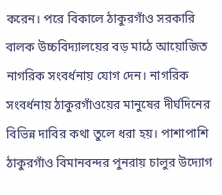করেন। পরে বিকালে ঠাকুরগাঁও সরকারি বালক উচ্চবিদ্যালয়ের বড় মাঠে আয়োজিত নাগরিক সংবর্ধনায় যোগ দেন। নাগরিক সংবর্ধনায় ঠাকুরগাঁওয়ের মানুষের দীর্ঘদিনের বিভিন্ন দাবির কথা তুলে ধরা হয়। পাশাপাশি ঠাকুরগাঁও বিমানবন্দর পুনরায় চালুর উদ্যোগ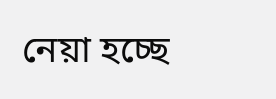নেয়া হচ্ছে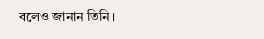বলেও জানান তিনি।